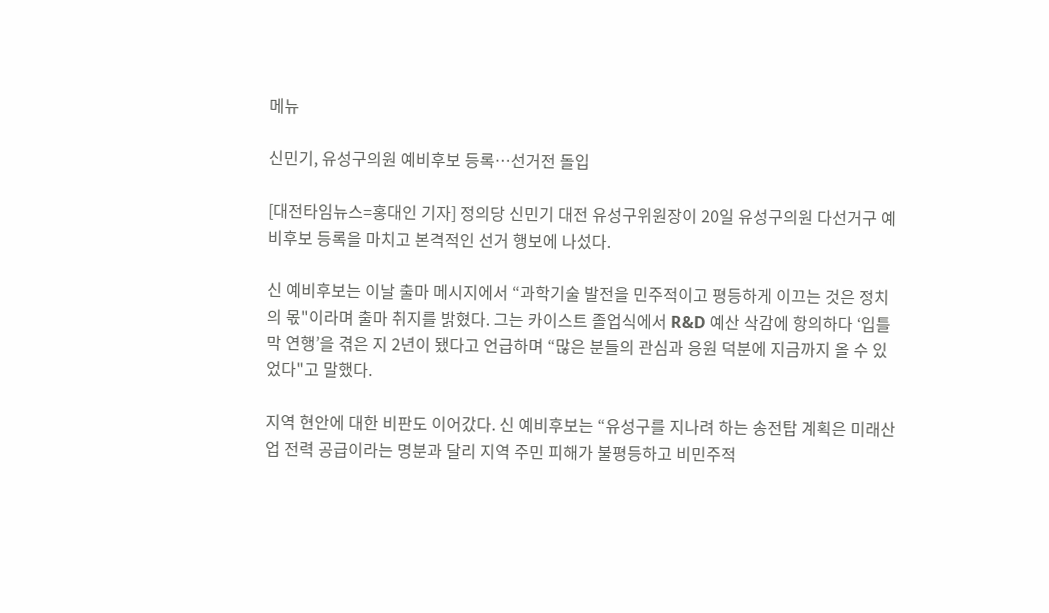메뉴

신민기, 유성구의원 예비후보 등록…선거전 돌입

[대전타임뉴스=홍대인 기자] 정의당 신민기 대전 유성구위원장이 20일 유성구의원 다선거구 예비후보 등록을 마치고 본격적인 선거 행보에 나섰다.

신 예비후보는 이날 출마 메시지에서 “과학기술 발전을 민주적이고 평등하게 이끄는 것은 정치의 몫"이라며 출마 취지를 밝혔다. 그는 카이스트 졸업식에서 R&D 예산 삭감에 항의하다 ‘입틀막 연행’을 겪은 지 2년이 됐다고 언급하며 “많은 분들의 관심과 응원 덕분에 지금까지 올 수 있었다"고 말했다.

지역 현안에 대한 비판도 이어갔다. 신 예비후보는 “유성구를 지나려 하는 송전탑 계획은 미래산업 전력 공급이라는 명분과 달리 지역 주민 피해가 불평등하고 비민주적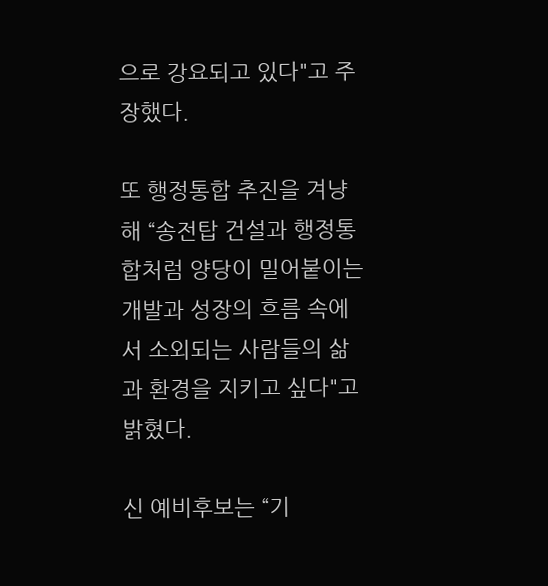으로 강요되고 있다"고 주장했다.

또 행정통합 추진을 겨냥해 “송전탑 건설과 행정통합처럼 양당이 밀어붙이는 개발과 성장의 흐름 속에서 소외되는 사람들의 삶과 환경을 지키고 싶다"고 밝혔다.

신 예비후보는 “기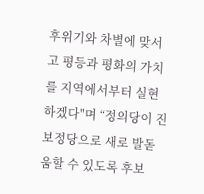후위기와 차별에 맞서고 평등과 평화의 가치를 지역에서부터 실현하겠다"며 “정의당이 진보정당으로 새로 발돋움할 수 있도록 후보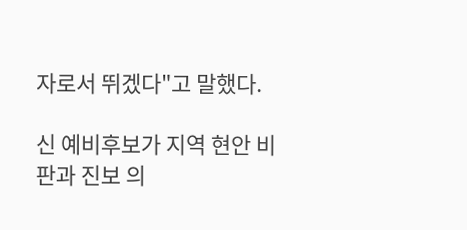자로서 뛰겠다"고 말했다.

신 예비후보가 지역 현안 비판과 진보 의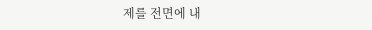제를 전면에 내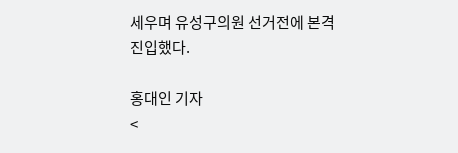세우며 유성구의원 선거전에 본격 진입했다.

홍대인 기자
<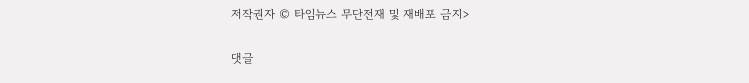저작권자 © 타임뉴스 무단전재 및 재배포 금지>

댓글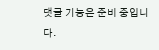댓글 기능은 준비 중입니다.